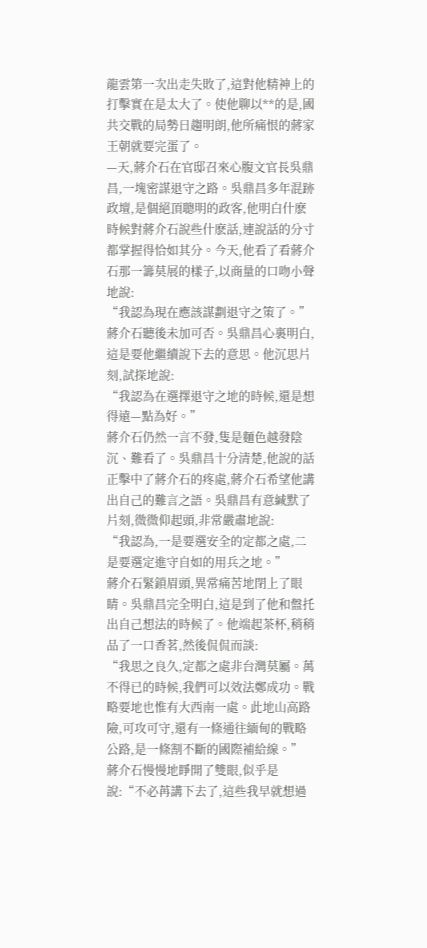龍雲第一次出走失敗了,這對他精神上的打擊實在是太大了。使他聊以**的是,國共交戰的局勢日趨明朗,他所痛恨的蔣家王朝就要完蛋了。
—天,蔣介石在官邸召來心腹文官長吳鼎昌,一塊密謀退守之路。吳鼎昌多年混跡政壇,是個絕頂聰明的政客,他明白什麽時候對蔣介石說些什麽話,連說話的分寸都掌握得恰如其分。今天,他看了看蔣介石那一籌莫展的樣子,以商量的口吻小聲地說:
“我認為現在應該謀劃退守之策了。”
蔣介石聽後未加可否。吳鼎昌心裏明白,這是要他繼續說下去的意思。他沉思片刻,試探地說:
“我認為在選擇退守之地的時候,還是想得遠—點為好。”
蔣介石仍然一言不發,隻是麵色越發陰沉、難看了。吳鼎昌十分清楚,他說的話正擊中了蔣介石的疼處,蔣介石希望他講出自己的難言之語。吳鼎昌有意緘默了片刻,微微仰起頭,非常嚴肅地說:
“我認為,一是要選安全的定都之處,二是要選定進守自如的用兵之地。”
蔣介石緊鎖眉頭,異常痛苦地閉上了眼睛。吳鼎昌完全明白,這是到了他和盤托出自己想法的時候了。他端起茶杯,稍稍品了一口香茗,然後侃侃而談:
“我思之良久,定都之處非台灣莫屬。萬不得已的時候,我們可以效法鄭成功。戰略要地也惟有大西南一處。此地山高路險,可攻可守,還有一條通往緬甸的戰略公路,是一條割不斷的國際補給線。”
蔣介石慢慢地睜開了雙眼,似乎是說:“不必苒講下去了,這些我早就想過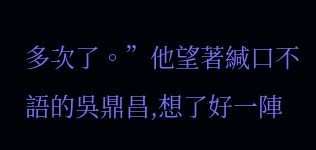多次了。”他望著緘口不語的吳鼎昌,想了好一陣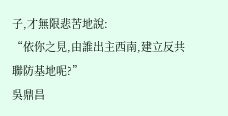子,才無限悲苦地說:
“依你之見,由誰出主西南,建立反共聯防基地呢?”
吳鼎昌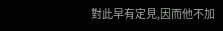對此早有定見,因而他不加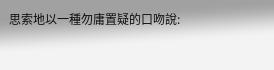思索地以一種勿庸置疑的口吻說: